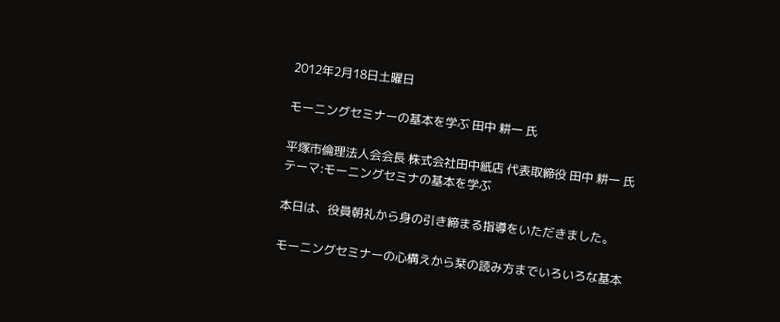2012年2月18日土曜日

モーニングセミナーの基本を学ぶ 田中 耕一 氏

平塚市倫理法人会会長 株式会社田中紙店 代表取締役 田中 耕一 氏
テーマ:モーニングセミナの基本を学ぶ

本日は、役員朝礼から身の引き締まる指導をいただきました。

モーニングセミナーの心構えから栞の読み方までいろいろな基本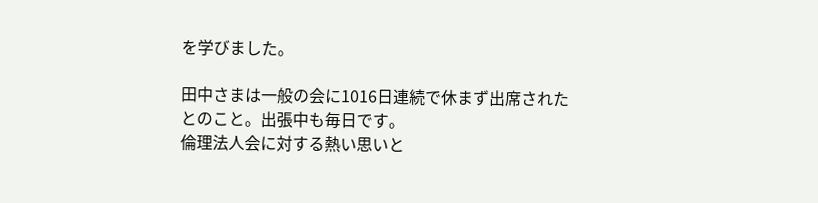を学びました。

田中さまは一般の会に1016日連続で休まず出席されたとのこと。出張中も毎日です。
倫理法人会に対する熱い思いと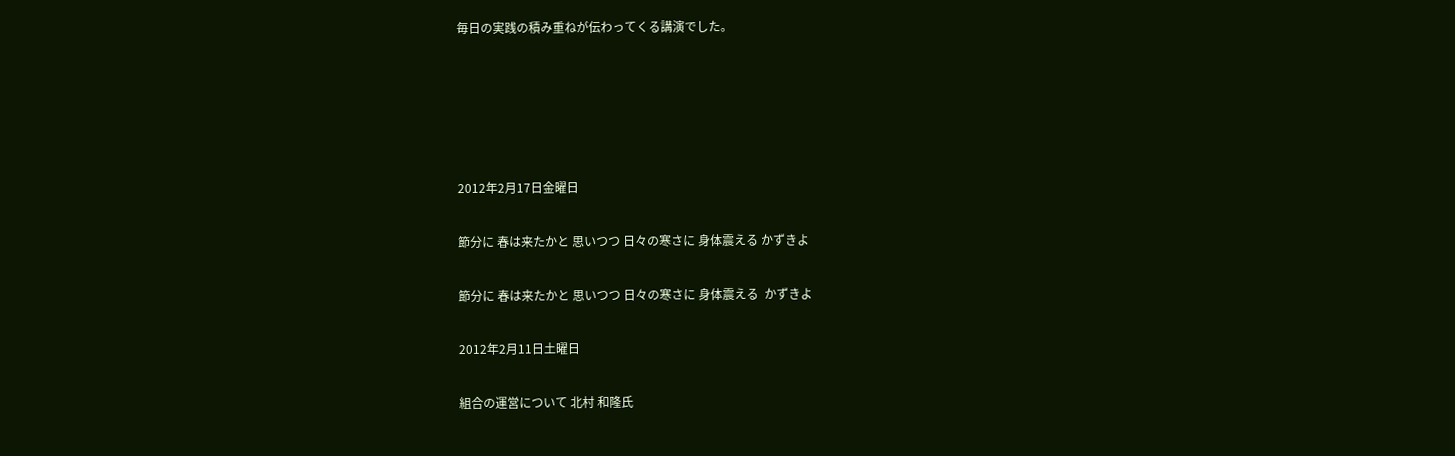毎日の実践の積み重ねが伝わってくる講演でした。





2012年2月17日金曜日

節分に 春は来たかと 思いつつ 日々の寒さに 身体震える かずきよ

節分に 春は来たかと 思いつつ 日々の寒さに 身体震える  かずきよ

2012年2月11日土曜日

組合の運営について 北村 和隆氏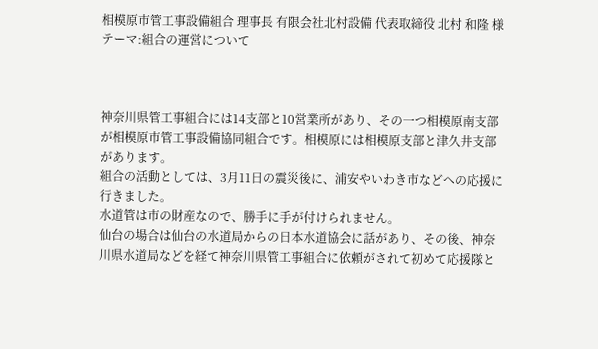相模原市管工事設備組合 理事長 有限会社北村設備 代表取締役 北村 和隆 様
テーマ:組合の運営について



神奈川県管工事組合には14支部と10営業所があり、その一つ相模原南支部が相模原市管工事設備協同組合です。相模原には相模原支部と津久井支部があります。
組合の活動としては、3月11日の震災後に、浦安やいわき市などへの応援に行きました。
水道管は市の財産なので、勝手に手が付けられません。
仙台の場合は仙台の水道局からの日本水道協会に話があり、その後、神奈川県水道局などを経て神奈川県管工事組合に依頼がされて初めて応援隊と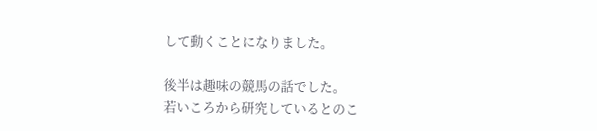して動くことになりました。

後半は趣味の競馬の話でした。
若いころから研究しているとのこ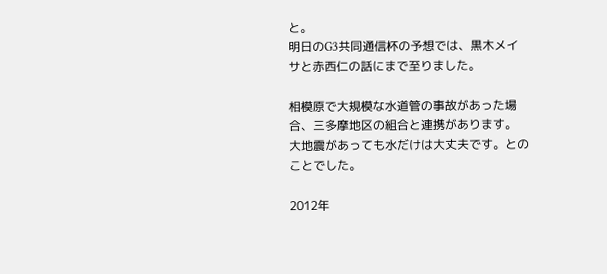と。
明日のG3共同通信杯の予想では、黒木メイサと赤西仁の話にまで至りました。

相模原で大規模な水道管の事故があった場合、三多摩地区の組合と連携があります。
大地震があっても水だけは大丈夫です。とのことでした。

2012年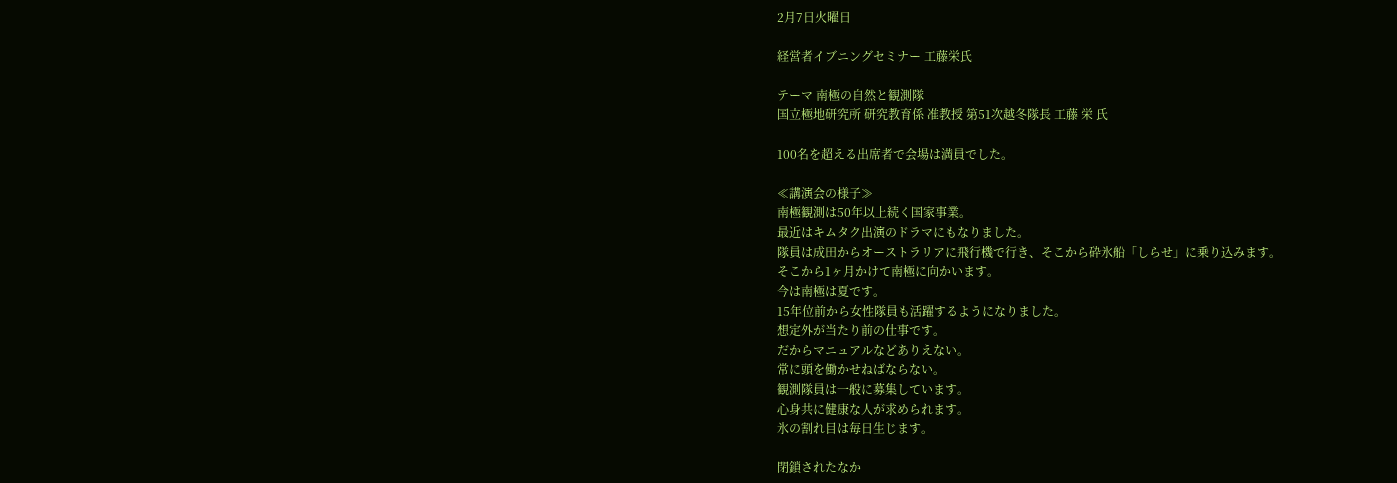2月7日火曜日

経営者イブニングセミナー 工藤栄氏

テーマ 南極の自然と観測隊
国立極地研究所 研究教育係 准教授 第51次越冬隊長 工藤 栄 氏

100名を超える出席者で会場は満員でした。

≪講演会の様子≫
南極観測は50年以上続く国家事業。
最近はキムタク出演のドラマにもなりました。
隊員は成田からオーストラリアに飛行機で行き、そこから砕氷船「しらせ」に乗り込みます。
そこから1ヶ月かけて南極に向かいます。
今は南極は夏です。
15年位前から女性隊員も活躍するようになりました。
想定外が当たり前の仕事です。
だからマニュアルなどありえない。
常に頭を働かせねばならない。
観測隊員は一般に募集しています。
心身共に健康な人が求められます。
氷の割れ目は毎日生じます。

閉鎖されたなか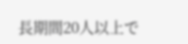長期間20人以上で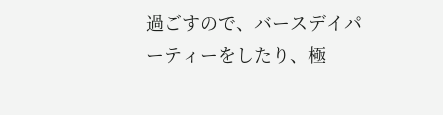過ごすので、バースデイパーティーをしたり、極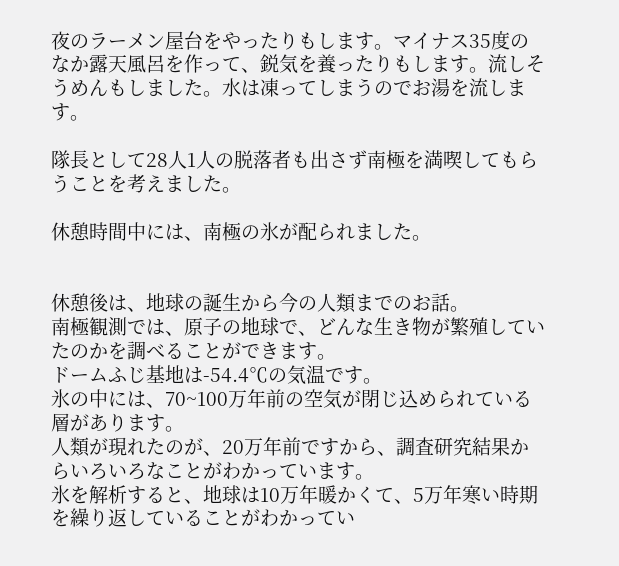夜のラーメン屋台をやったりもします。マイナス35度のなか露天風呂を作って、鋭気を養ったりもします。流しそうめんもしました。水は凍ってしまうのでお湯を流します。

隊長として28人1人の脱落者も出さず南極を満喫してもらうことを考えました。

休憩時間中には、南極の氷が配られました。


休憩後は、地球の誕生から今の人類までのお話。
南極観測では、原子の地球で、どんな生き物が繁殖していたのかを調べることができます。
ドームふじ基地は-54.4℃の気温です。
氷の中には、70~100万年前の空気が閉じ込められている層があります。
人類が現れたのが、20万年前ですから、調査研究結果からいろいろなことがわかっています。
氷を解析すると、地球は10万年暖かくて、5万年寒い時期を繰り返していることがわかってい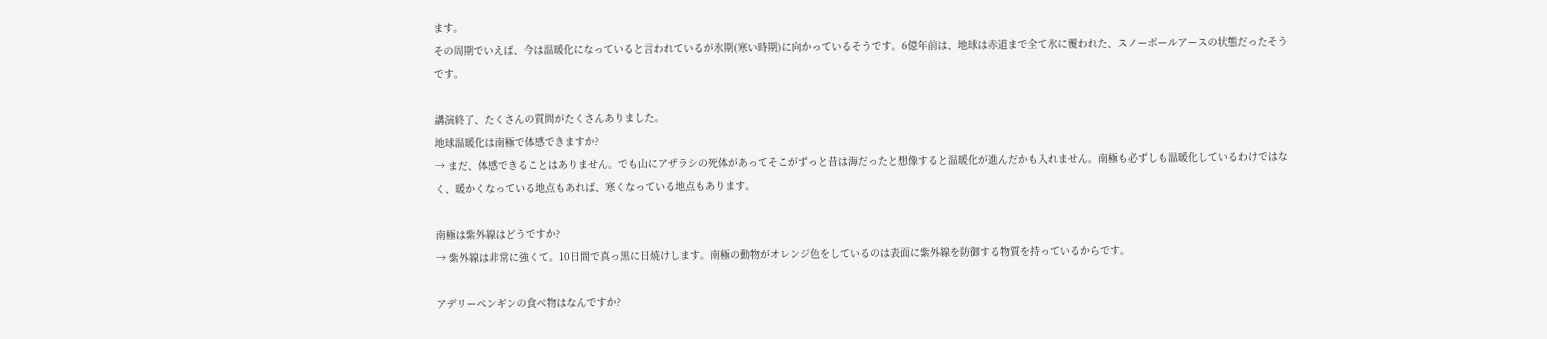ます。
その周期でいえば、今は温暖化になっていると言われているが氷期(寒い時期)に向かっているそうです。6億年前は、地球は赤道まで全て氷に覆われた、スノーボールアースの状態だったそうです。

講演終了、たくさんの質問がたくさんありました。
地球温暖化は南極で体感できますか?
→ まだ、体感できることはありません。でも山にアザラシの死体があってそこがずっと昔は海だったと想像すると温暖化が進んだかも入れません。南極も必ずしも温暖化しているわけではなく、暖かくなっている地点もあれば、寒くなっている地点もあります。

南極は紫外線はどうですか?
→ 紫外線は非常に強くて。10日間で真っ黒に日焼けします。南極の動物がオレンジ色をしているのは表面に紫外線を防御する物質を持っているからです。

アデリーペンギンの食べ物はなんですか?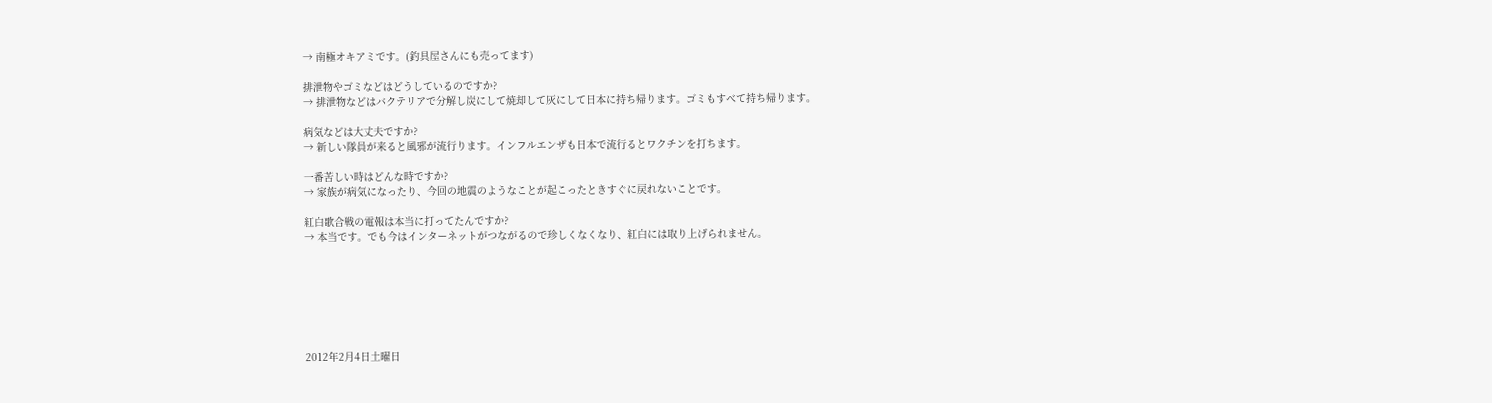→ 南極オキアミです。(釣具屋さんにも売ってます)

排泄物やゴミなどはどうしているのですか?
→ 排泄物などはバクテリアで分解し炭にして焼却して灰にして日本に持ち帰ります。ゴミもすべて持ち帰ります。

病気などは大丈夫ですか?
→ 新しい隊員が来ると風邪が流行ります。インフルエンザも日本で流行るとワクチンを打ちます。

一番苦しい時はどんな時ですか?
→ 家族が病気になったり、今回の地震のようなことが起こったときすぐに戻れないことです。

紅白歌合戦の電報は本当に打ってたんですか?
→ 本当です。でも今はインターネットがつながるので珍しくなくなり、紅白には取り上げられません。







2012年2月4日土曜日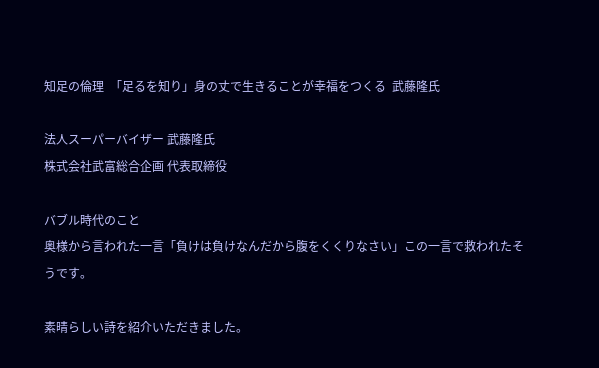知足の倫理  「足るを知り」身の丈で生きることが幸福をつくる  武藤隆氏

法人スーパーバイザー 武藤隆氏
株式会社武富総合企画 代表取締役

バブル時代のこと
奥様から言われた一言「負けは負けなんだから腹をくくりなさい」この一言で救われたそうです。

素晴らしい詩を紹介いただきました。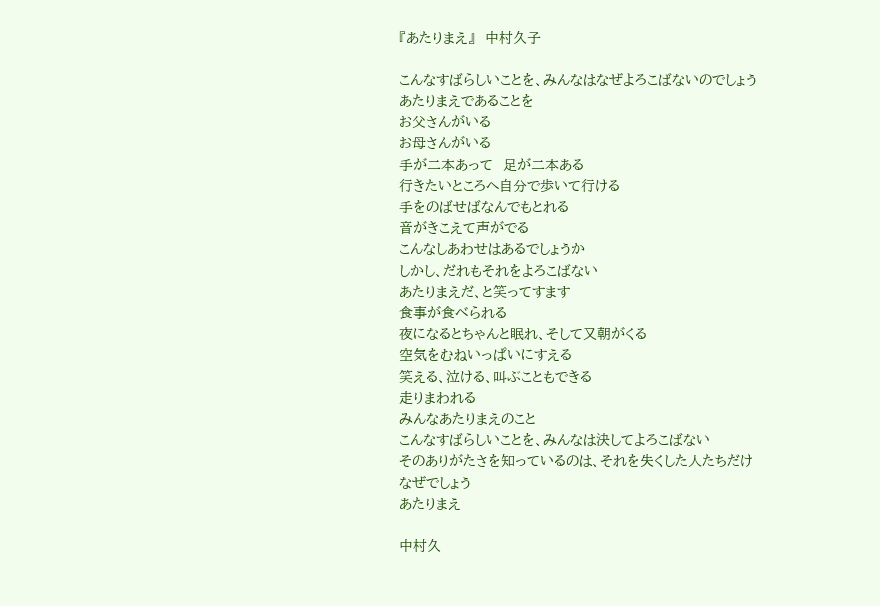『あたりまえ』  中村久子

こんなすばらしいことを、みんなはなぜよろこばないのでしょう
あたりまえであることを
お父さんがいる
お母さんがいる
手が二本あって  足が二本ある
行きたいところへ自分で歩いて行ける
手をのばせばなんでもとれる
音がきこえて声がでる
こんなしあわせはあるでしょうか
しかし、だれもそれをよろこばない
あたりまえだ、と笑ってすます
食事が食べられる
夜になるとちゃんと眠れ、そして又朝がくる
空気をむねいっぱいにすえる
笑える、泣ける、叫ぶこともできる
走りまわれる
みんなあたりまえのこと
こんなすばらしいことを、みんなは決してよろこばない
そのありがたさを知っているのは、それを失くした人たちだけ
なぜでしょう
あたりまえ

中村久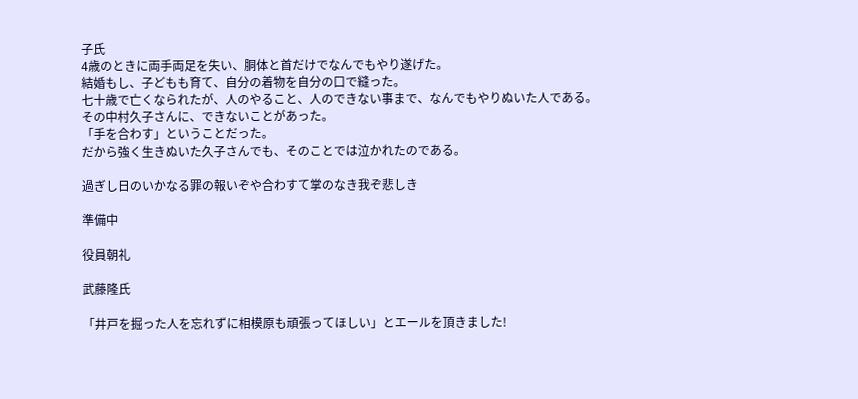子氏
4歳のときに両手両足を失い、胴体と首だけでなんでもやり遂げた。
結婚もし、子どもも育て、自分の着物を自分の口で縫った。
七十歳で亡くなられたが、人のやること、人のできない事まで、なんでもやりぬいた人である。
その中村久子さんに、できないことがあった。
「手を合わす」ということだった。
だから強く生きぬいた久子さんでも、そのことでは泣かれたのである。

過ぎし日のいかなる罪の報いぞや合わすて掌のなき我ぞ悲しき

準備中

役員朝礼

武藤隆氏

「井戸を掘った人を忘れずに相模原も頑張ってほしい」とエールを頂きました!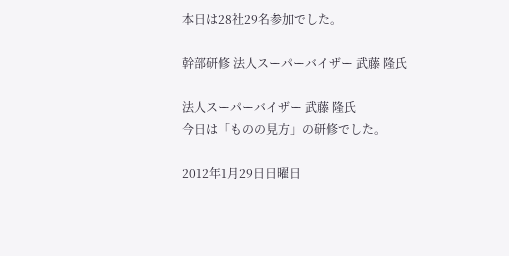本日は28社29名参加でした。

幹部研修 法人スーパーバイザー 武藤 隆氏

法人スーパーバイザー 武藤 隆氏
今日は「ものの見方」の研修でした。

2012年1月29日日曜日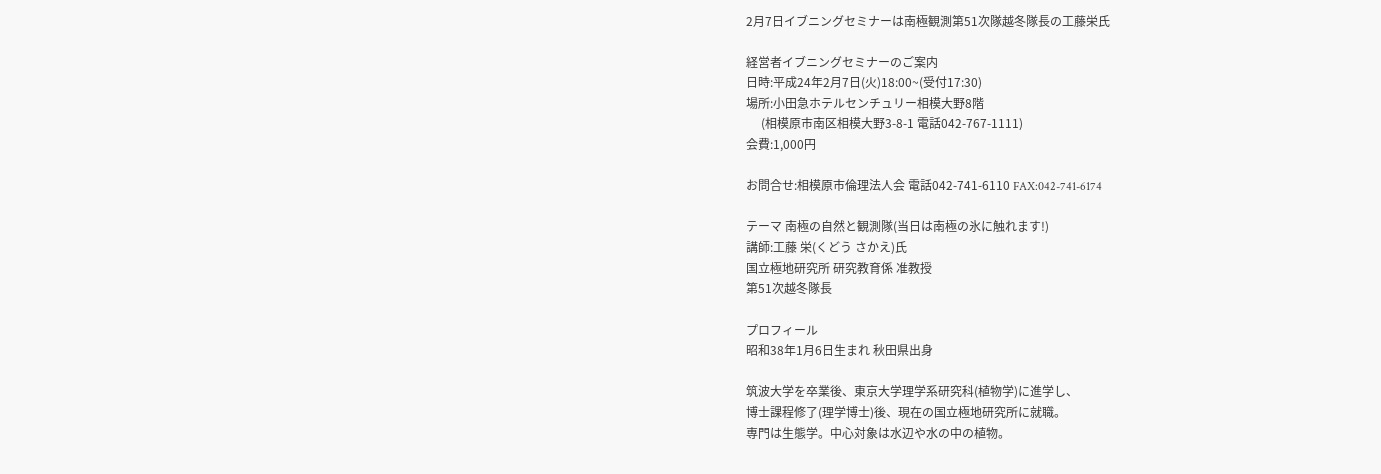2月7日イブニングセミナーは南極観測第51次隊越冬隊長の工藤栄氏

経営者イブニングセミナーのご案内
日時:平成24年2月7日(火)18:00~(受付17:30)
場所:小田急ホテルセンチュリー相模大野8階
     (相模原市南区相模大野3-8-1 電話042-767-1111)
会費:1,000円

お問合せ:相模原市倫理法人会 電話042-741-6110 FAX:042-741-6174

テーマ 南極の自然と観測隊(当日は南極の氷に触れます!)
講師:工藤 栄(くどう さかえ)氏
国立極地研究所 研究教育係 准教授
第51次越冬隊長

プロフィール
昭和38年1月6日生まれ 秋田県出身

筑波大学を卒業後、東京大学理学系研究科(植物学)に進学し、
博士課程修了(理学博士)後、現在の国立極地研究所に就職。
専門は生態学。中心対象は水辺や水の中の植物。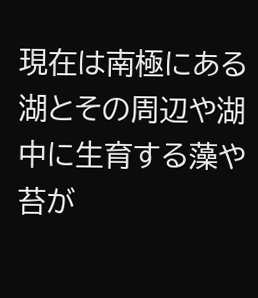現在は南極にある湖とその周辺や湖中に生育する藻や苔が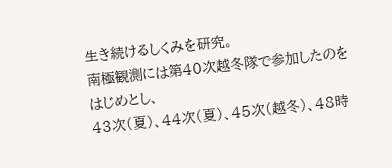生き続けるしくみを研究。
南極観測には第40次越冬隊で参加したのをはじめとし、
43次(夏)、44次(夏)、45次(越冬)、48時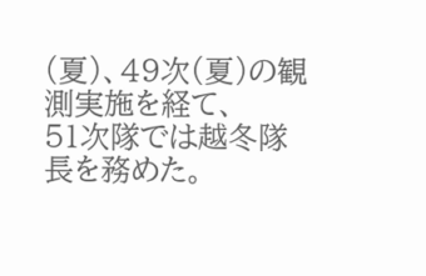(夏)、49次(夏)の観測実施を経て、
51次隊では越冬隊長を務めた。